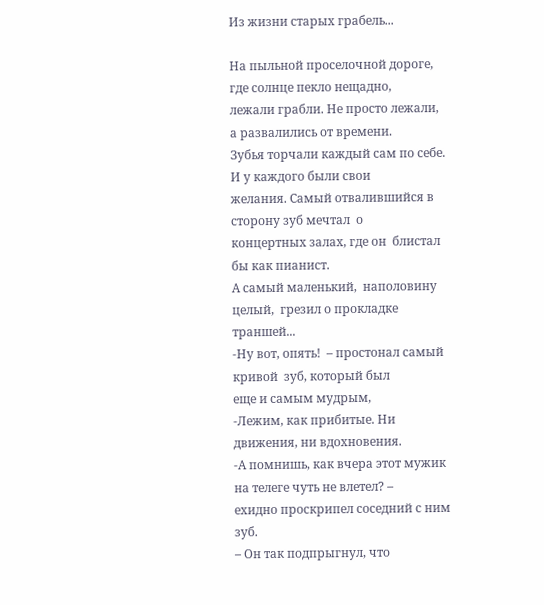Из жизни старых грабель...

На пыльной проселочной дороге, где солнце пекло нещадно,
лежали грабли. Не просто лежали, а развалились от времени.
Зубья торчали каждый сам по себе. И у каждого были свои
желания. Самый отвалившийся в сторону зуб мечтал  о
концертных залах, где он  блистал бы как пианист.
А самый маленький,  наполовину целый,  грезил о прокладке
траншей...
-Ну вот, опять!  – простонал самый кривой  зуб, который был
еще и самым мудрым,
-Лежим, как прибитые. Ни движения, ни вдохновения.
-А помнишь, как вчера этот мужик на телеге чуть не влетел? –
ехидно проскрипел соседний с ним зуб.
– Он так подпрыгнул, что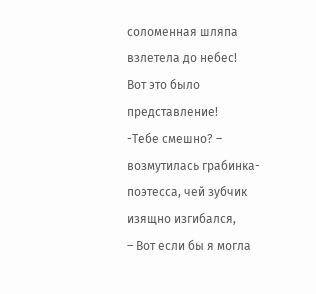соломенная шляпа взлетела до небес!
Вот это было представление!
-Тебе смешно? – возмутилась грабинка-поэтесса, чей зубчик
изящно изгибался,
– Вот если бы я могла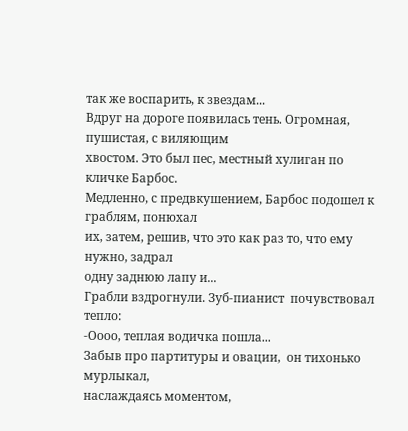так же воспарить, к звездам...
Вдруг на дороге появилась тень. Огромная, пушистая, с виляющим
хвостом. Это был пес, местный хулиган по кличке Барбос.
Медленно, с предвкушением, Барбос подошел к граблям, понюхал
их, затем, решив, что это как раз то, что ему нужно, задрал
одну заднюю лапу и...
Грабли вздрогнули. Зуб-пианист  почувствовал тепло:
-Оооо, теплая водичка пошла...
Забыв про партитуры и овации,  он тихонько мурлыкал,
наслаждаясь моментом,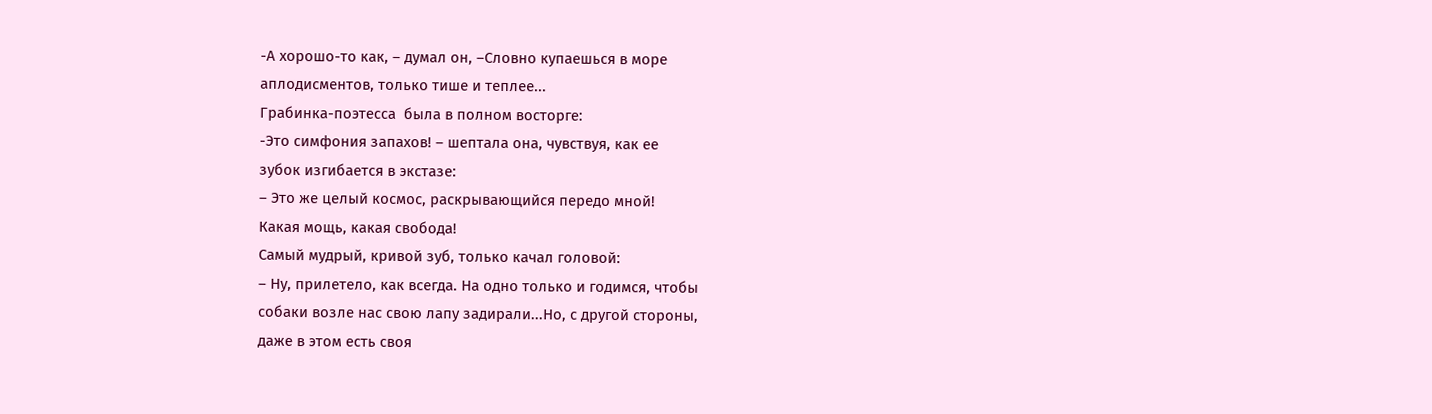-А хорошо-то как, – думал он, –Словно купаешься в море
аплодисментов, только тише и теплее...
Грабинка-поэтесса  была в полном восторге:
-Это симфония запахов! – шептала она, чувствуя, как ее
зубок изгибается в экстазе:
– Это же целый космос, раскрывающийся передо мной!
Какая мощь, какая свобода!
Самый мудрый, кривой зуб, только качал головой:
– Ну, прилетело, как всегда. На одно только и годимся, чтобы
собаки возле нас свою лапу задирали...Но, с другой стороны,
даже в этом есть своя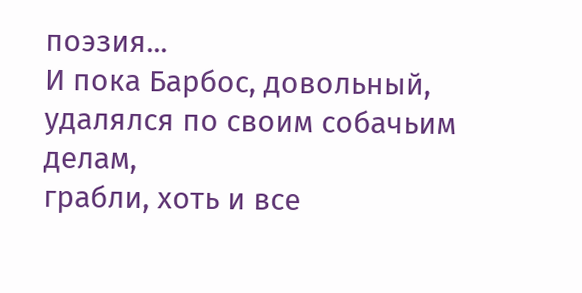поэзия...
И пока Барбос, довольный, удалялся по своим собачьим делам,
грабли, хоть и все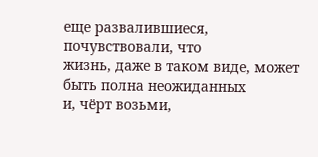еще развалившиеся, почувствовали, что
жизнь, даже в таком виде, может быть полна неожиданных
и, чёрт возьми,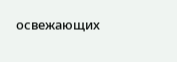освежающих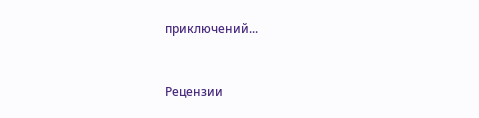приключений...


Рецензии